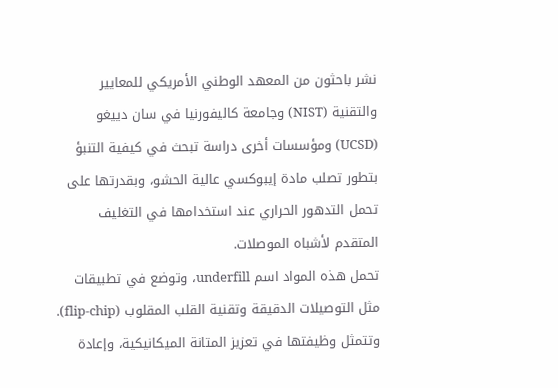نشر باحثون من المعهد الوطني الأمريكي للمعايير والتقنية (NIST) وجامعة كاليفورنيا في سان دييغو (UCSD) ومؤسسات أخرى دراسة تبحث في كيفية التنبؤ بتطور تصلب مادة إيبوكسي عالية الحشو، وبقدرتها على تحمل التدهور الحراري عند استخدامها في التغليف المتقدم لأشباه الموصلات.
تحمل هذه المواد اسم underfill، وتوضع في تطبيقات مثل التوصيلات الدقيقة وتقنية القلب المقلوب (flip-chip). وتتمثل وظيفتها في تعزيز المتانة الميكانيكية، وإعادة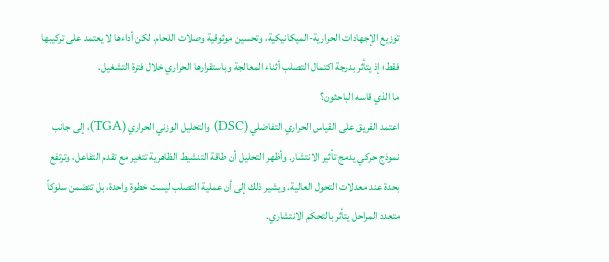توزيع الإجهادات الحرارية-الميكانيكية، وتحسين موثوقية وصلات اللحام. لكن أداءها لا يعتمد على تركيبها فقط؛ إذ يتأثر بدرجة اكتمال التصلب أثناء المعالجة وباستقرارها الحراري خلال فترة التشغيل.
ما الذي قاسه الباحثون؟
اعتمد الفريق على القياس الحراري التفاضلي (DSC) والتحليل الوزني الحراري (TGA)، إلى جانب نموذج حركي يدمج تأثير الانتشار. وأظهر التحليل أن طاقة التنشيط الظاهرية تتغير مع تقدم التفاعل، وترتفع بحدة عند معدلات التحول العالية. ويشير ذلك إلى أن عملية التصلب ليست خطوة واحدة، بل تتضمن سلوكاً متعدد المراحل يتأثر بالتحكم الانتشاري.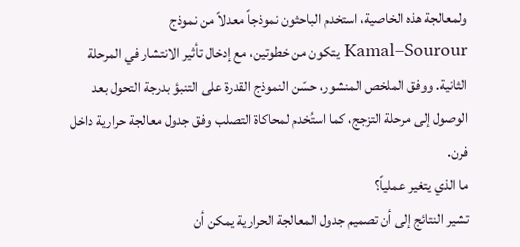ولمعالجة هذه الخاصية، استخدم الباحثون نموذجاً معدلاً من نموذج Kamal–Sourour يتكون من خطوتين، مع إدخال تأثير الانتشار في المرحلة الثانية. ووفق الملخص المنشور، حسّن النموذج القدرة على التنبؤ بدرجة التحول بعد الوصول إلى مرحلة التزجج، كما استُخدم لمحاكاة التصلب وفق جدول معالجة حرارية داخل فرن.
ما الذي يتغير عملياً؟
تشير النتائج إلى أن تصميم جدول المعالجة الحرارية يمكن أن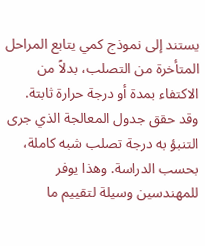يستند إلى نموذج كمي يتابع المراحل المتأخرة من التصلب، بدلاً من الاكتفاء بمدة أو درجة حرارة ثابتة. وقد حقق جدول المعالجة الذي جرى التنبؤ به درجة تصلب شبه كاملة، بحسب الدراسة. وهذا يوفر للمهندسين وسيلة لتقييم ما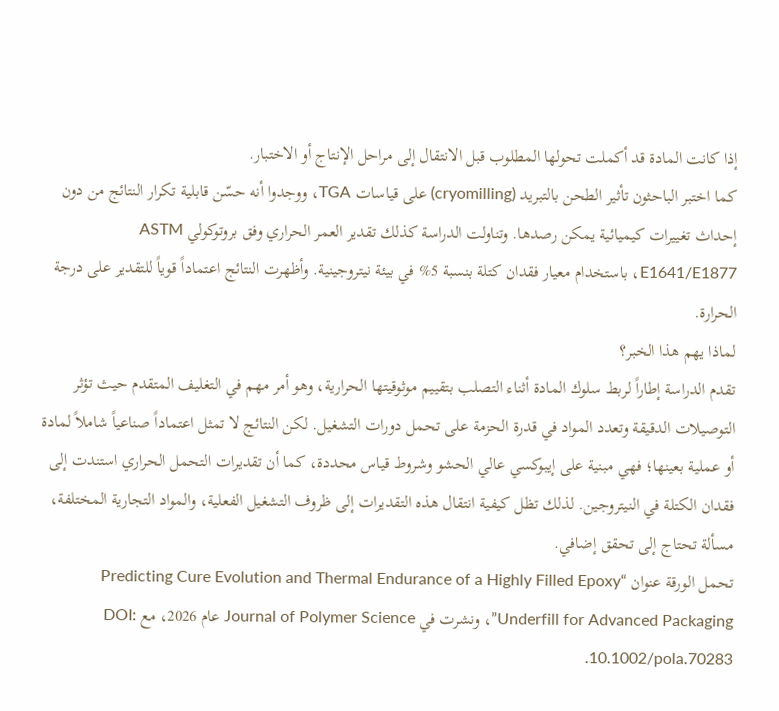إذا كانت المادة قد أكملت تحولها المطلوب قبل الانتقال إلى مراحل الإنتاج أو الاختبار.
كما اختبر الباحثون تأثير الطحن بالتبريد (cryomilling) على قياسات TGA، ووجدوا أنه حسّن قابلية تكرار النتائج من دون إحداث تغييرات كيميائية يمكن رصدها. وتناولت الدراسة كذلك تقدير العمر الحراري وفق بروتوكولي ASTM E1641/E1877، باستخدام معيار فقدان كتلة بنسبة 5% في بيئة نيتروجينية. وأظهرت النتائج اعتماداً قوياً للتقدير على درجة الحرارة.
لماذا يهم هذا الخبر؟
تقدم الدراسة إطاراً لربط سلوك المادة أثناء التصلب بتقييم موثوقيتها الحرارية، وهو أمر مهم في التغليف المتقدم حيث تؤثر التوصيلات الدقيقة وتعدد المواد في قدرة الحزمة على تحمل دورات التشغيل. لكن النتائج لا تمثل اعتماداً صناعياً شاملاً لمادة أو عملية بعينها؛ فهي مبنية على إيبوكسي عالي الحشو وشروط قياس محددة، كما أن تقديرات التحمل الحراري استندت إلى فقدان الكتلة في النيتروجين. لذلك تظل كيفية انتقال هذه التقديرات إلى ظروف التشغيل الفعلية، والمواد التجارية المختلفة، مسألة تحتاج إلى تحقق إضافي.
تحمل الورقة عنوان “Predicting Cure Evolution and Thermal Endurance of a Highly Filled Epoxy Underfill for Advanced Packaging”، ونشرت في Journal of Polymer Science عام 2026، مع DOI: 10.1002/pola.70283.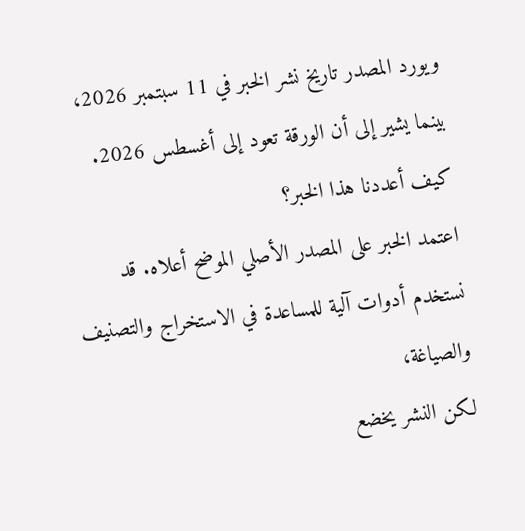ويورد المصدر تاريخ نشر الخبر في 11 سبتمبر 2026، بينما يشير إلى أن الورقة تعود إلى أغسطس 2026.
كيف أعددنا هذا الخبر؟
اعتمد الخبر على المصدر الأصلي الموضح أعلاه. قد نستخدم أدوات آلية للمساعدة في الاستخراج والتصنيف والصياغة،
لكن النشر يخضع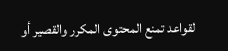لقواعد تمنع المحتوى المكرر والقصير أو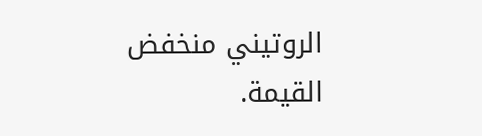الروتيني منخفض القيمة.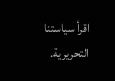اقرأ سياستنا التحريرية.